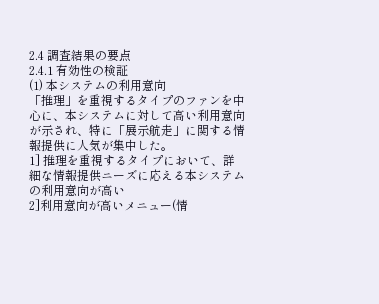2.4 調査結果の要点
2.4.1 有効性の検証
(1) 本システムの利用意向
「推理」を重視するタイプのファンを中心に、本システムに対して高い利用意向が示され、特に「展示航走」に関する情報提供に人気が集中した。
1] 推理を重視するタイプにおいて、詳細な情報提供ニーズに応える本システムの利用意向が高い
2]利用意向が高いメニュー(情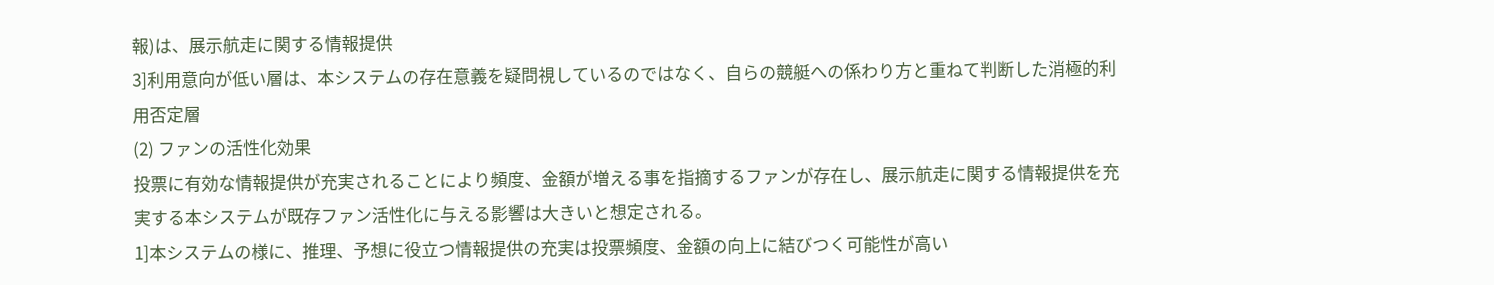報)は、展示航走に関する情報提供
3]利用意向が低い層は、本システムの存在意義を疑問視しているのではなく、自らの競艇への係わり方と重ねて判断した消極的利用否定層
(2) ファンの活性化効果
投票に有効な情報提供が充実されることにより頻度、金額が増える事を指摘するファンが存在し、展示航走に関する情報提供を充実する本システムが既存ファン活性化に与える影響は大きいと想定される。
1]本システムの様に、推理、予想に役立つ情報提供の充実は投票頻度、金額の向上に結びつく可能性が高い